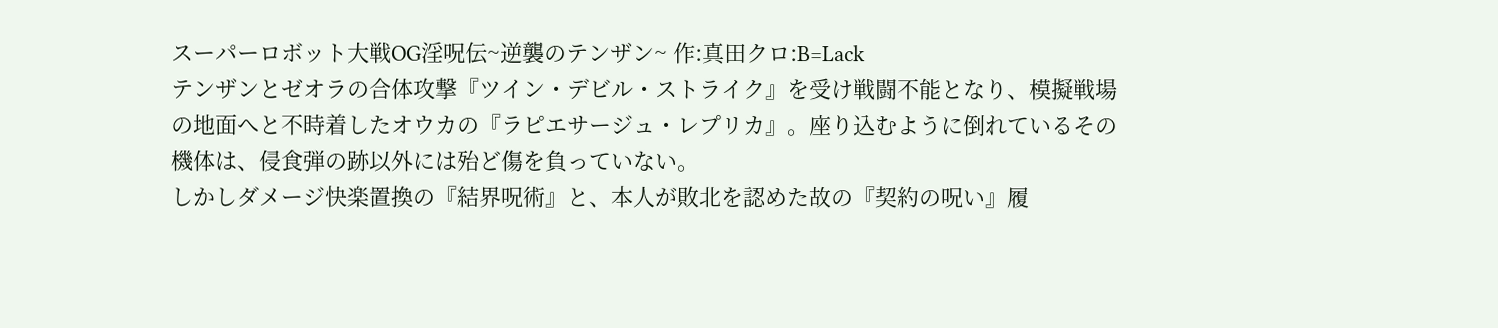スーパーロボット大戦OG淫呪伝~逆襲のテンザン~ 作:真田クロ:B=Lack
テンザンとゼオラの合体攻撃『ツイン・デビル・ストライク』を受け戦闘不能となり、模擬戦場の地面へと不時着したオウカの『ラピエサージュ・レプリカ』。座り込むように倒れているその機体は、侵食弾の跡以外には殆ど傷を負っていない。
しかしダメージ快楽置換の『結界呪術』と、本人が敗北を認めた故の『契約の呪い』履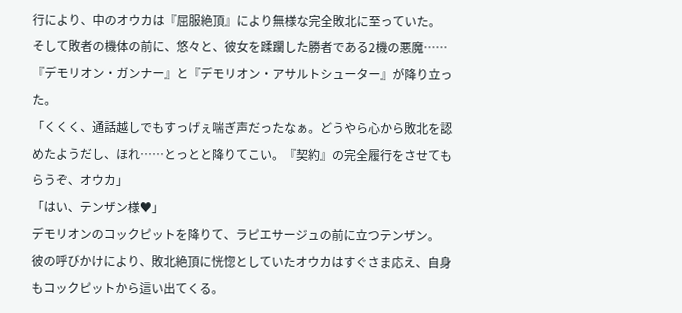行により、中のオウカは『屈服絶頂』により無様な完全敗北に至っていた。
そして敗者の機体の前に、悠々と、彼女を蹂躙した勝者である2機の悪魔……『デモリオン・ガンナー』と『デモリオン・アサルトシューター』が降り立った。
「くくく、通話越しでもすっげぇ喘ぎ声だったなぁ。どうやら心から敗北を認めたようだし、ほれ……とっとと降りてこい。『契約』の完全履行をさせてもらうぞ、オウカ」
「はい、テンザン様♥」
デモリオンのコックピットを降りて、ラピエサージュの前に立つテンザン。
彼の呼びかけにより、敗北絶頂に恍惚としていたオウカはすぐさま応え、自身もコックピットから這い出てくる。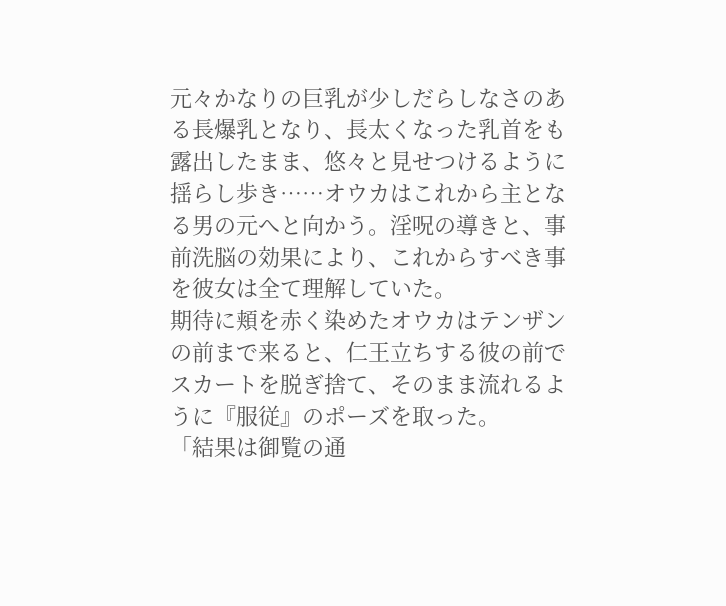元々かなりの巨乳が少しだらしなさのある長爆乳となり、長太くなった乳首をも露出したまま、悠々と見せつけるように揺らし歩き……オウカはこれから主となる男の元へと向かう。淫呪の導きと、事前洗脳の効果により、これからすべき事を彼女は全て理解していた。
期待に頬を赤く染めたオウカはテンザンの前まで来ると、仁王立ちする彼の前でスカートを脱ぎ捨て、そのまま流れるように『服従』のポーズを取った。
「結果は御覧の通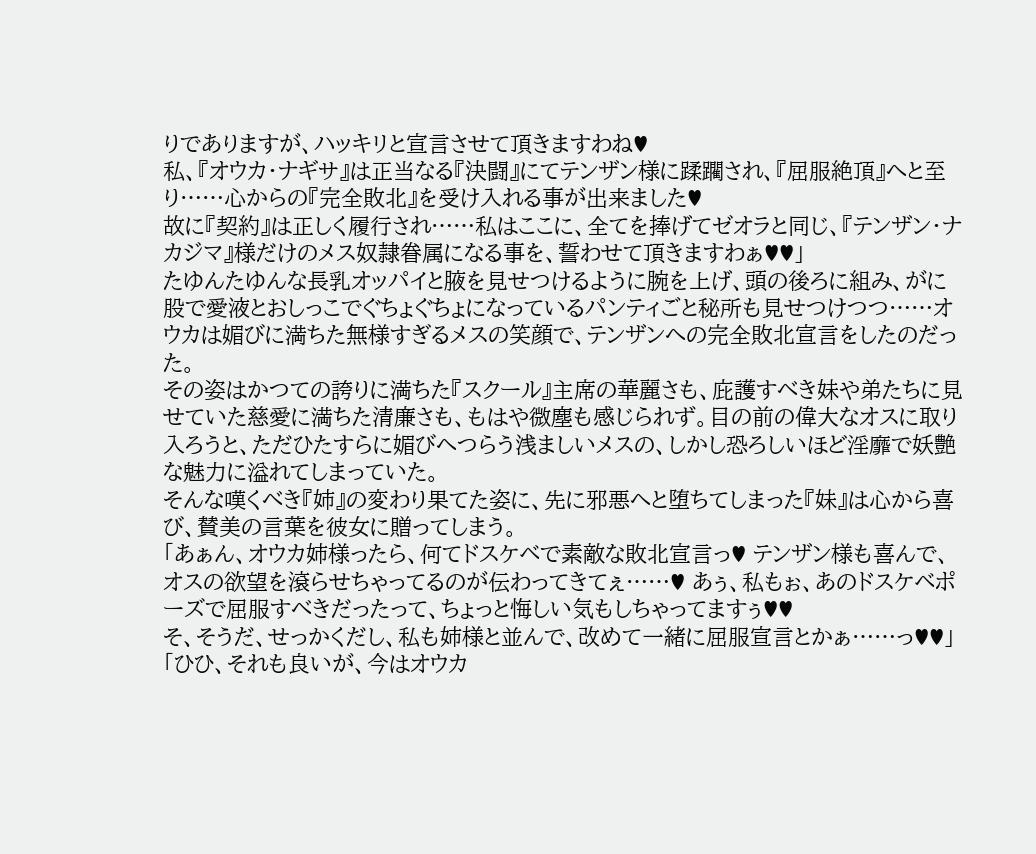りでありますが、ハッキリと宣言させて頂きますわね♥
私、『オウカ・ナギサ』は正当なる『決闘』にてテンザン様に蹂躙され、『屈服絶頂』へと至り……心からの『完全敗北』を受け入れる事が出来ました♥
故に『契約』は正しく履行され……私はここに、全てを捧げてゼオラと同じ、『テンザン・ナカジマ』様だけのメス奴隷眷属になる事を、誓わせて頂きますわぁ♥♥」
たゆんたゆんな長乳オッパイと腋を見せつけるように腕を上げ、頭の後ろに組み、がに股で愛液とおしっこでぐちょぐちょになっているパンティごと秘所も見せつけつつ……オウカは媚びに満ちた無様すぎるメスの笑顔で、テンザンへの完全敗北宣言をしたのだった。
その姿はかつての誇りに満ちた『スクール』主席の華麗さも、庇護すべき妹や弟たちに見せていた慈愛に満ちた清廉さも、もはや微塵も感じられず。目の前の偉大なオスに取り入ろうと、ただひたすらに媚びへつらう浅ましいメスの、しかし恐ろしいほど淫靡で妖艶な魅力に溢れてしまっていた。
そんな嘆くべき『姉』の変わり果てた姿に、先に邪悪へと堕ちてしまった『妹』は心から喜び、賛美の言葉を彼女に贈ってしまう。
「あぁん、オウカ姉様ったら、何てドスケベで素敵な敗北宣言っ♥ テンザン様も喜んで、オスの欲望を滾らせちゃってるのが伝わってきてぇ……♥ あぅ、私もぉ、あのドスケベポーズで屈服すべきだったって、ちょっと悔しい気もしちゃってますぅ♥♥
そ、そうだ、せっかくだし、私も姉様と並んで、改めて一緒に屈服宣言とかぁ……っ♥♥」
「ひひ、それも良いが、今はオウカ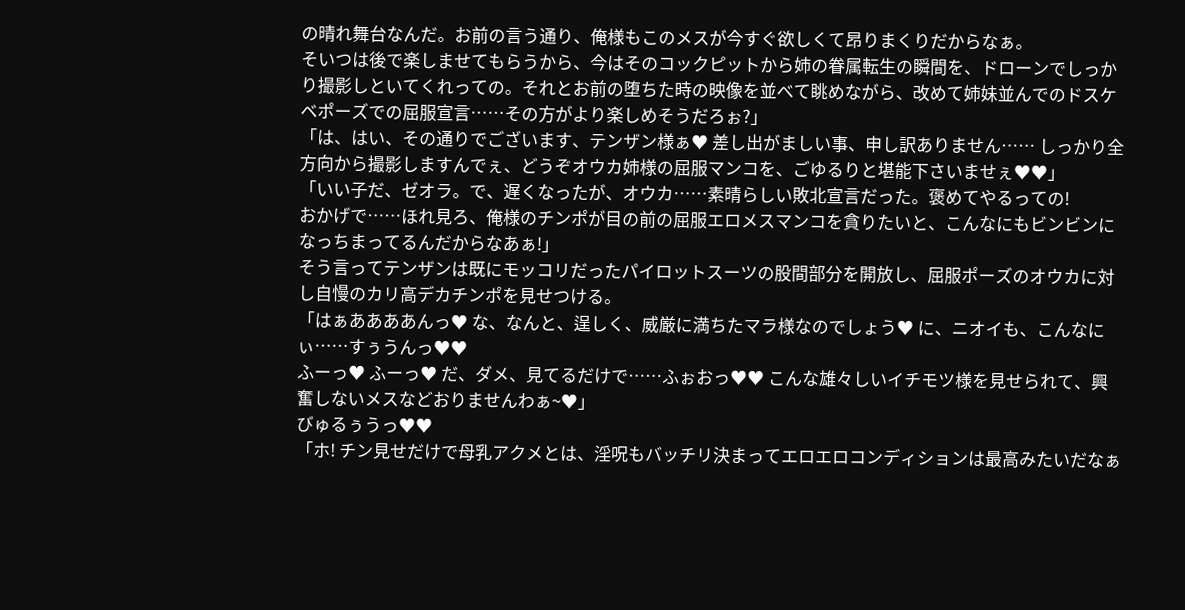の晴れ舞台なんだ。お前の言う通り、俺様もこのメスが今すぐ欲しくて昂りまくりだからなぁ。
そいつは後で楽しませてもらうから、今はそのコックピットから姉の眷属転生の瞬間を、ドローンでしっかり撮影しといてくれっての。それとお前の堕ちた時の映像を並べて眺めながら、改めて姉妹並んでのドスケベポーズでの屈服宣言……その方がより楽しめそうだろぉ?」
「は、はい、その通りでございます、テンザン様ぁ♥ 差し出がましい事、申し訳ありません…… しっかり全方向から撮影しますんでぇ、どうぞオウカ姉様の屈服マンコを、ごゆるりと堪能下さいませぇ♥♥」
「いい子だ、ゼオラ。で、遅くなったが、オウカ……素晴らしい敗北宣言だった。褒めてやるっての!
おかげで……ほれ見ろ、俺様のチンポが目の前の屈服エロメスマンコを貪りたいと、こんなにもビンビンになっちまってるんだからなあぁ!」
そう言ってテンザンは既にモッコリだったパイロットスーツの股間部分を開放し、屈服ポーズのオウカに対し自慢のカリ高デカチンポを見せつける。
「はぁああああんっ♥ な、なんと、逞しく、威厳に満ちたマラ様なのでしょう♥ に、ニオイも、こんなにぃ……すぅうんっ♥♥
ふーっ♥ ふーっ♥ だ、ダメ、見てるだけで……ふぉおっ♥♥ こんな雄々しいイチモツ様を見せられて、興奮しないメスなどおりませんわぁ~♥」
びゅるぅうっ♥♥
「ホ! チン見せだけで母乳アクメとは、淫呪もバッチリ決まってエロエロコンディションは最高みたいだなぁ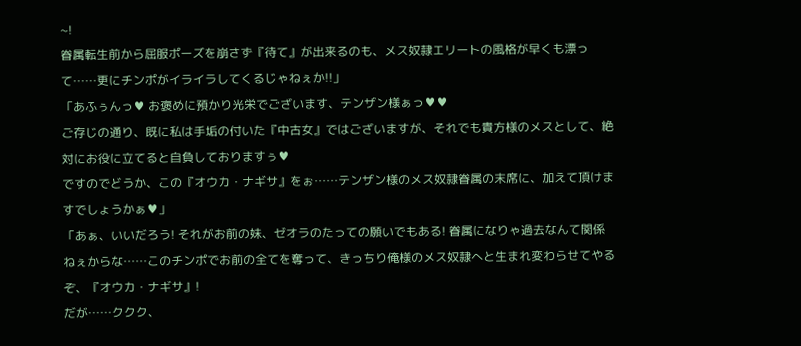~!
眷属転生前から屈服ポーズを崩さず『待て』が出来るのも、メス奴隷エリートの風格が早くも漂って……更にチンポがイライラしてくるじゃねぇか!!」
「あふぅんっ♥ お褒めに預かり光栄でございます、テンザン様ぁっ♥♥
ご存じの通り、既に私は手垢の付いた『中古女』ではございますが、それでも貴方様のメスとして、絶対にお役に立てると自負しておりますぅ♥
ですのでどうか、この『オウカ・ナギサ』をぉ……テンザン様のメス奴隷眷属の末席に、加えて頂けますでしょうかぁ♥」
「あぁ、いいだろう! それがお前の妹、ゼオラのたっての願いでもある! 眷属になりゃ過去なんて関係ねぇからな……このチンポでお前の全てを奪って、きっちり俺様のメス奴隷へと生まれ変わらせてやるぞ、『オウカ・ナギサ』!
だが……ククク、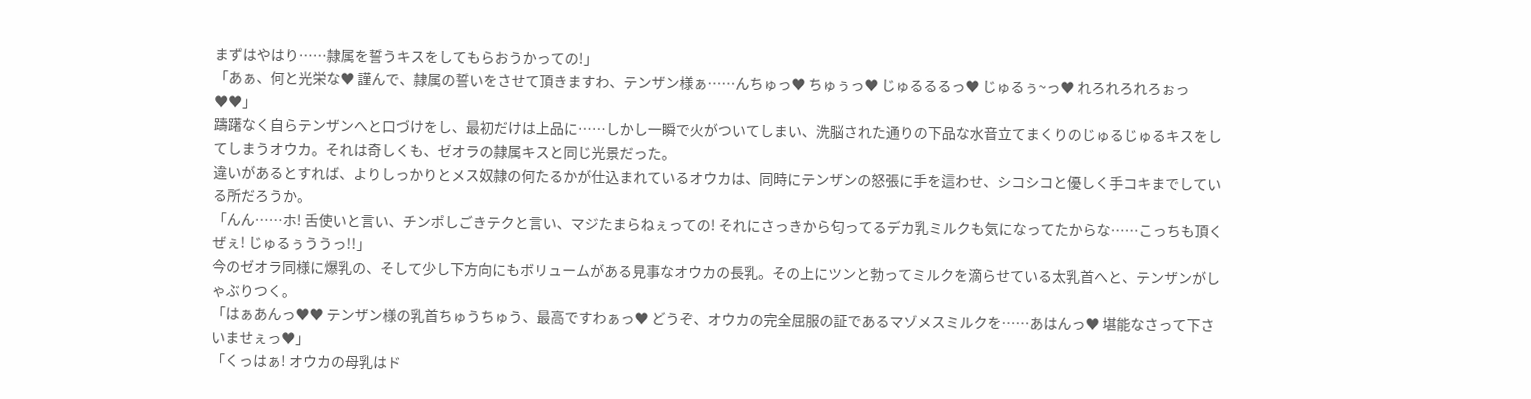まずはやはり……隷属を誓うキスをしてもらおうかっての!」
「あぁ、何と光栄な♥ 謹んで、隷属の誓いをさせて頂きますわ、テンザン様ぁ……んちゅっ♥ ちゅぅっ♥ じゅるるるっ♥ じゅるぅ~っ♥ れろれろれろぉっ♥♥」
躊躇なく自らテンザンへと口づけをし、最初だけは上品に……しかし一瞬で火がついてしまい、洗脳された通りの下品な水音立てまくりのじゅるじゅるキスをしてしまうオウカ。それは奇しくも、ゼオラの隷属キスと同じ光景だった。
違いがあるとすれば、よりしっかりとメス奴隷の何たるかが仕込まれているオウカは、同時にテンザンの怒張に手を這わせ、シコシコと優しく手コキまでしている所だろうか。
「んん……ホ! 舌使いと言い、チンポしごきテクと言い、マジたまらねぇっての! それにさっきから匂ってるデカ乳ミルクも気になってたからな……こっちも頂くぜぇ! じゅるぅううっ!!」
今のゼオラ同様に爆乳の、そして少し下方向にもボリュームがある見事なオウカの長乳。その上にツンと勃ってミルクを滴らせている太乳首へと、テンザンがしゃぶりつく。
「はぁあんっ♥♥ テンザン様の乳首ちゅうちゅう、最高ですわぁっ♥ どうぞ、オウカの完全屈服の証であるマゾメスミルクを……あはんっ♥ 堪能なさって下さいませぇっ♥」
「くっはぁ! オウカの母乳はド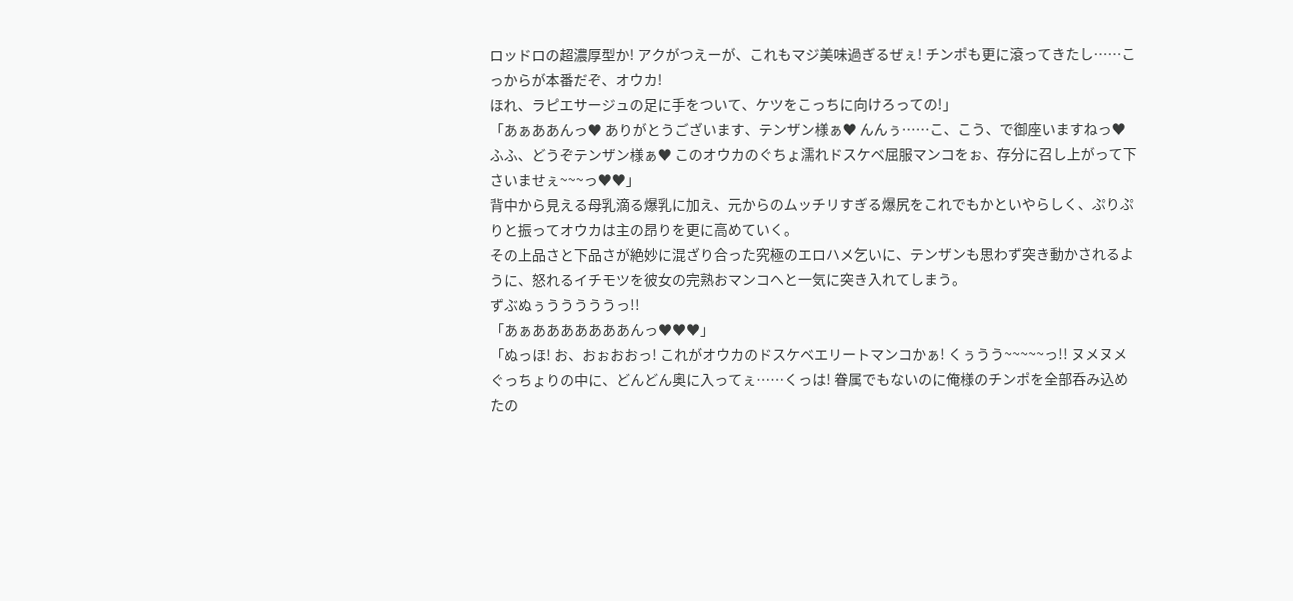ロッドロの超濃厚型か! アクがつえーが、これもマジ美味過ぎるぜぇ! チンポも更に滾ってきたし……こっからが本番だぞ、オウカ!
ほれ、ラピエサージュの足に手をついて、ケツをこっちに向けろっての!」
「あぁああんっ♥ ありがとうございます、テンザン様ぁ♥ んんぅ……こ、こう、で御座いますねっ♥ ふふ、どうぞテンザン様ぁ♥ このオウカのぐちょ濡れドスケベ屈服マンコをぉ、存分に召し上がって下さいませぇ~~~っ♥♥」
背中から見える母乳滴る爆乳に加え、元からのムッチリすぎる爆尻をこれでもかといやらしく、ぷりぷりと振ってオウカは主の昂りを更に高めていく。
その上品さと下品さが絶妙に混ざり合った究極のエロハメ乞いに、テンザンも思わず突き動かされるように、怒れるイチモツを彼女の完熟おマンコへと一気に突き入れてしまう。
ずぶぬぅうううううっ!!
「あぁあああああああんっ♥♥♥」
「ぬっほ! お、おぉおおっ! これがオウカのドスケベエリートマンコかぁ! くぅうう~~~~~っ!! ヌメヌメぐっちょりの中に、どんどん奥に入ってぇ……くっは! 眷属でもないのに俺様のチンポを全部呑み込めたの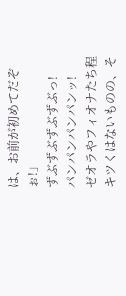は、お前が初めてだぞぉ!」
ずぶずぶずぶずぶっ!
パンパンパンパンッ!
ゼオラやフィオナたち程キツくはないものの、そ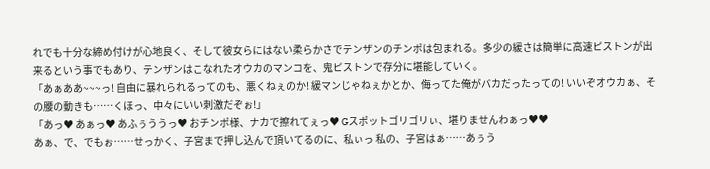れでも十分な締め付けが心地良く、そして彼女らにはない柔らかさでテンザンのチンポは包まれる。多少の緩さは簡単に高速ピストンが出来るという事でもあり、テンザンはこなれたオウカのマンコを、鬼ピストンで存分に堪能していく。
「あぁああ~~~っ! 自由に暴れられるってのも、悪くねぇのか! 緩マンじゃねぇかとか、侮ってた俺がバカだったっての! いいぞオウカぁ、その腰の動きも……くほっ、中々にいい刺激だぞぉ!」
「あっ♥ あぁっ♥ あふぅううっ♥ おチンポ様、ナカで擦れてぇっ♥ Gスポットゴリゴリぃ、堪りませんわぁっ♥♥
あぁ、で、でもぉ……せっかく、子宮まで押し込んで頂いてるのに、私ぃっ 私の、子宮はぁ……あぅう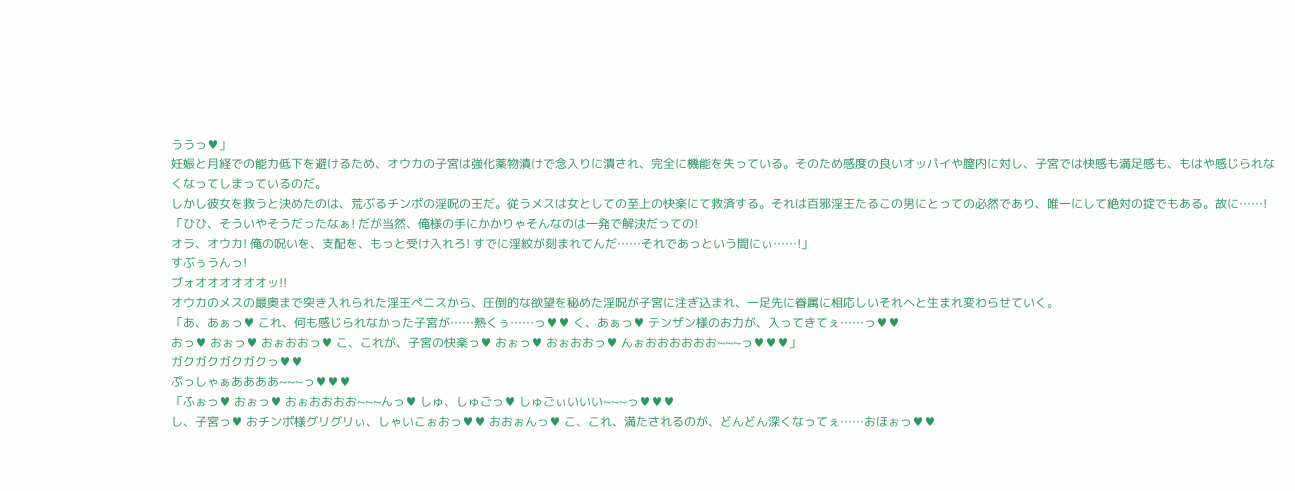ううっ♥」
妊娠と月経での能力低下を避けるため、オウカの子宮は強化薬物漬けで念入りに潰され、完全に機能を失っている。そのため感度の良いオッパイや膣内に対し、子宮では快感も満足感も、もはや感じられなくなってしまっているのだ。
しかし彼女を救うと決めたのは、荒ぶるチンポの淫呪の王だ。従うメスは女としての至上の快楽にて救済する。それは百邪淫王たるこの男にとっての必然であり、唯一にして絶対の掟でもある。故に……!
「ひひ、そういやそうだったなぁ! だが当然、俺様の手にかかりゃそんなのは一発で解決だっての!
オラ、オウカ! 俺の呪いを、支配を、もっと受け入れろ! すでに淫紋が刻まれてんだ……それであっという間にぃ……!」
すぶぅうんっ!
ブォオオオオオオッ!!
オウカのメスの最奥まで突き入れられた淫王ペニスから、圧倒的な欲望を秘めた淫呪が子宮に注ぎ込まれ、一足先に眷属に相応しいそれへと生まれ変わらせていく。
「あ、あぁっ♥ これ、何も感じられなかった子宮が……熱くぅ……っ♥♥ く、あぁっ♥ テンザン様のお力が、入ってきてぇ……っ♥♥
おっ♥ おぉっ♥ おぉおおっ♥ こ、これが、子宮の快楽っ♥ おぉっ♥ おぉおおっ♥ んぉおおおおおお~~~っ♥♥♥」
ガクガクガクガクっ♥♥
ぷっしゃぁああああ~~~っ♥♥♥
「ふぉっ♥ おぉっ♥ おぉおおおお~~~んっ♥ しゅ、しゅごっ♥ しゅごぃいいい~~~っ♥♥♥
し、子宮っ♥ おチンポ様グリグリぃ、しゃいこぉおっ♥♥ おおぉんっ♥ こ、これ、満たされるのが、どんどん深くなってぇ……おほぉっ♥♥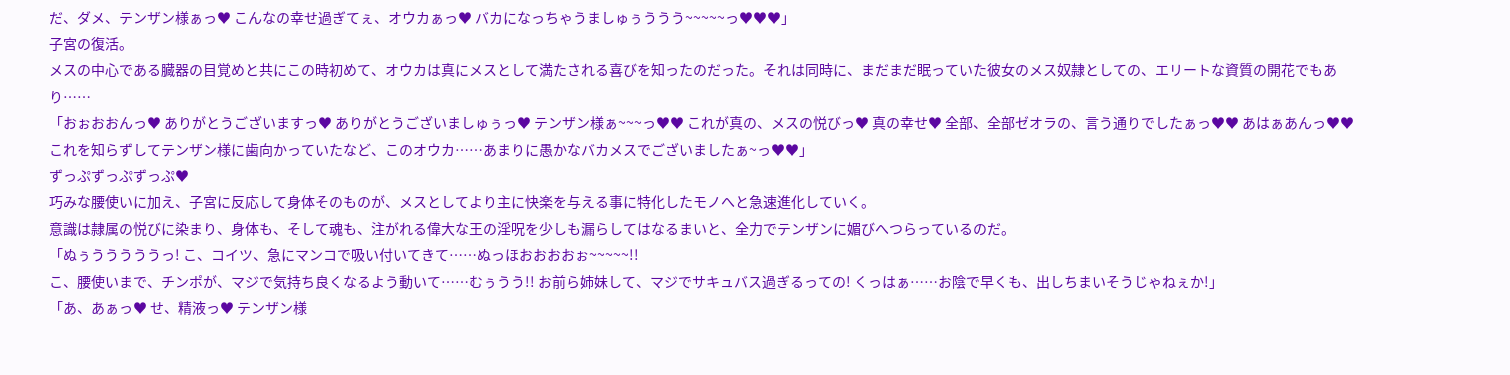だ、ダメ、テンザン様ぁっ♥ こんなの幸せ過ぎてぇ、オウカぁっ♥ バカになっちゃうましゅぅううう~~~~~っ♥♥♥」
子宮の復活。
メスの中心である臓器の目覚めと共にこの時初めて、オウカは真にメスとして満たされる喜びを知ったのだった。それは同時に、まだまだ眠っていた彼女のメス奴隷としての、エリートな資質の開花でもあり……
「おぉおおんっ♥ ありがとうございますっ♥ ありがとうございましゅぅっ♥ テンザン様ぁ~~~っ♥♥ これが真の、メスの悦びっ♥ 真の幸せ♥ 全部、全部ゼオラの、言う通りでしたぁっ♥♥ あはぁあんっ♥♥
これを知らずしてテンザン様に歯向かっていたなど、このオウカ……あまりに愚かなバカメスでございましたぁ~っ♥♥」
ずっぷずっぷずっぷ♥
巧みな腰使いに加え、子宮に反応して身体そのものが、メスとしてより主に快楽を与える事に特化したモノへと急速進化していく。
意識は隷属の悦びに染まり、身体も、そして魂も、注がれる偉大な王の淫呪を少しも漏らしてはなるまいと、全力でテンザンに媚びへつらっているのだ。
「ぬぅうううううっ! こ、コイツ、急にマンコで吸い付いてきて……ぬっほおおおおぉ~~~~~!!
こ、腰使いまで、チンポが、マジで気持ち良くなるよう動いて……むぅうう!! お前ら姉妹して、マジでサキュバス過ぎるっての! くっはぁ……お陰で早くも、出しちまいそうじゃねぇか!」
「あ、あぁっ♥ せ、精液っ♥ テンザン様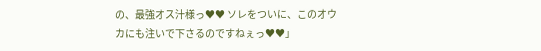の、最強オス汁様っ♥♥ ソレをついに、このオウカにも注いで下さるのですねぇっ♥♥」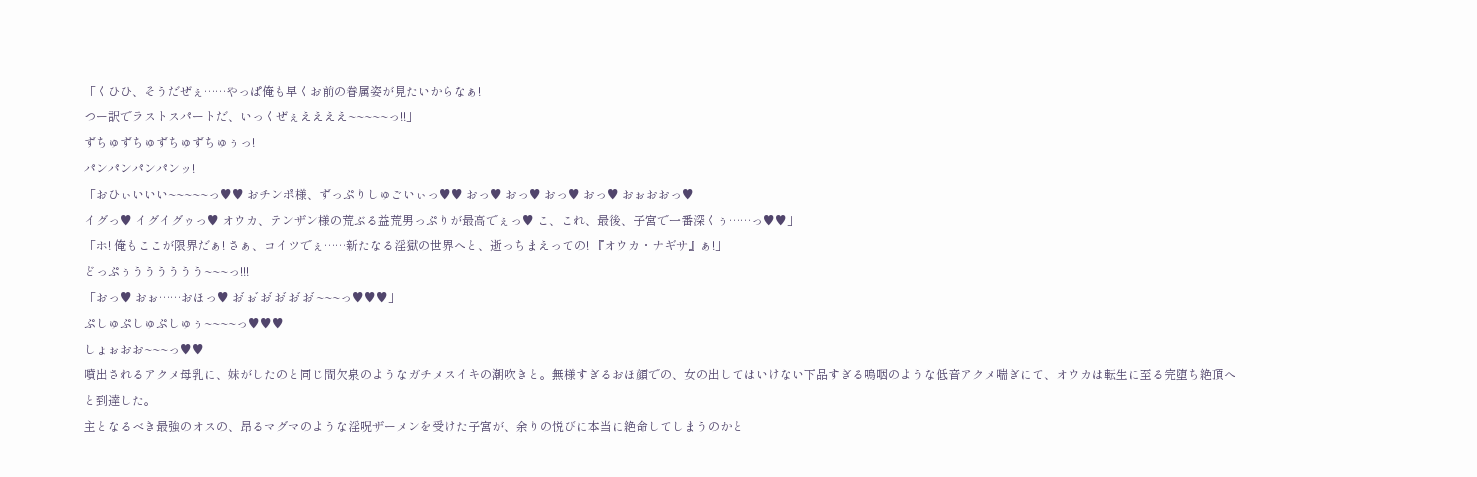「くひひ、そうだぜぇ……やっぱ俺も早くお前の眷属姿が見たいからなぁ!
つー訳でラストスパートだ、いっくぜぇええええ~~~~~っ!!」
ずちゅずちゅずちゅずちゅぅっ!
パンパンパンパンッ!
「おひぃいいい~~~~~っ♥♥ おチンポ様、ずっぷりしゅごいぃっ♥♥ おっ♥ おっ♥ おっ♥ おっ♥ おぉおおっ♥
イグっ♥ イグイグゥっ♥ オウカ、テンザン様の荒ぶる益荒男っぷりが最高でぇっ♥ こ、これ、最後、子宮で一番深くぅ……っ♥♥」
「ホ! 俺もここが限界だぁ! さぁ、コイツでぇ……新たなる淫獄の世界へと、逝っちまえっての! 『オウカ・ナギサ』ぁ!」
どっぷぅうううううう~~~っ!!!
「おっ♥ おぉ……おほっ♥ お゛ぉ゛お゛お゛お゛お゛~~~っ♥♥♥」
ぷしゅぷしゅぷしゅぅ~~~~っ♥♥♥
しょぉおお~~~っ♥♥
噴出されるアクメ母乳に、妹がしたのと同じ間欠泉のようなガチメスイキの潮吹きと。無様すぎるおほ顔での、女の出してはいけない下品すぎる嗚咽のような低音アクメ喘ぎにて、オウカは転生に至る完堕ち絶頂へと到達した。
主となるべき最強のオスの、昂るマグマのような淫呪ザーメンを受けた子宮が、余りの悦びに本当に絶命してしまうのかと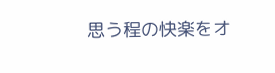思う程の快楽をオ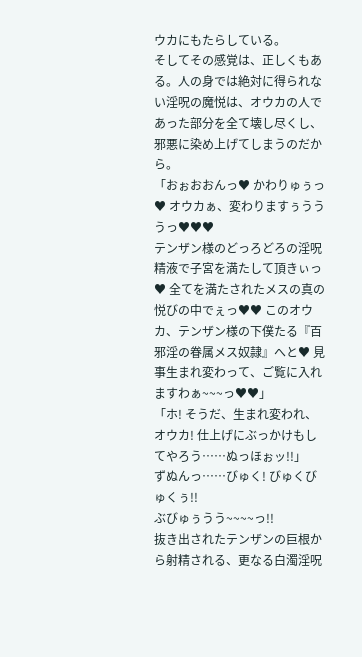ウカにもたらしている。
そしてその感覚は、正しくもある。人の身では絶対に得られない淫呪の魔悦は、オウカの人であった部分を全て壊し尽くし、邪悪に染め上げてしまうのだから。
「おぉおおんっ♥ かわりゅぅっ♥ オウカぁ、変わりますぅうううっ♥♥♥
テンザン様のどっろどろの淫呪精液で子宮を満たして頂きぃっ♥ 全てを満たされたメスの真の悦びの中でぇっ♥♥ このオウカ、テンザン様の下僕たる『百邪淫の眷属メス奴隷』へと♥ 見事生まれ変わって、ご覧に入れますわぁ~~~っ♥♥」
「ホ! そうだ、生まれ変われ、オウカ! 仕上げにぶっかけもしてやろう……ぬっほぉッ!!」
ずぬんっ……びゅく! びゅくびゅくぅ!!
ぶびゅぅうう~~~~っ!!
抜き出されたテンザンの巨根から射精される、更なる白濁淫呪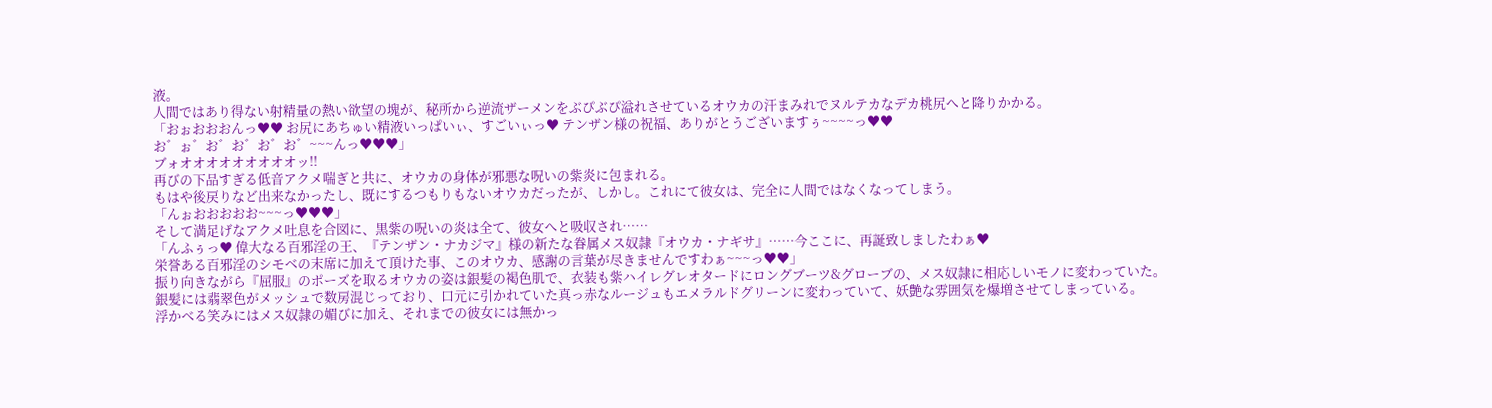液。
人間ではあり得ない射精量の熱い欲望の塊が、秘所から逆流ザーメンをぶぴぶぴ溢れさせているオウカの汗まみれでヌルテカなデカ桃尻へと降りかかる。
「おぉおおおんっ♥♥ お尻にあちゅい精液いっぱいぃ、すごいぃっ♥ テンザン様の祝福、ありがとうございますぅ~~~~っ♥♥
お゛ぉ゛お゛お゛お゛お゛~~~んっ♥♥♥」
ブォオオオオオオオオオッ!!
再びの下品すぎる低音アクメ喘ぎと共に、オウカの身体が邪悪な呪いの紫炎に包まれる。
もはや後戻りなど出来なかったし、既にするつもりもないオウカだったが、しかし。これにて彼女は、完全に人間ではなくなってしまう。
「んぉおおおおお~~~っ♥♥♥」
そして満足げなアクメ吐息を合図に、黒紫の呪いの炎は全て、彼女へと吸収され……
「んふぅっ♥ 偉大なる百邪淫の王、『テンザン・ナカジマ』様の新たな眷属メス奴隷『オウカ・ナギサ』……今ここに、再誕致しましたわぁ♥
栄誉ある百邪淫のシモベの末席に加えて頂けた事、このオウカ、感謝の言葉が尽きませんですわぁ~~~っ♥♥」
振り向きながら『屈服』のポーズを取るオウカの姿は銀髪の褐色肌で、衣装も紫ハイレグレオタードにロングブーツ&グローブの、メス奴隷に相応しいモノに変わっていた。銀髪には翡翠色がメッシュで数房混じっており、口元に引かれていた真っ赤なルージュもエメラルドグリーンに変わっていて、妖艶な雰囲気を爆増させてしまっている。
浮かべる笑みにはメス奴隷の媚びに加え、それまでの彼女には無かっ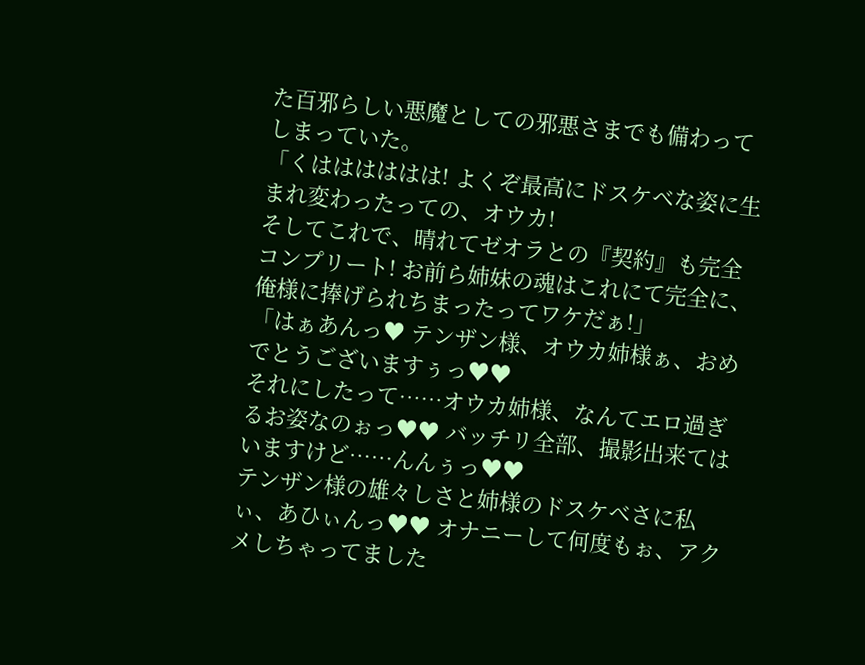た百邪らしい悪魔としての邪悪さまでも備わってしまっていた。
「くはははははは! よくぞ最高にドスケベな姿に生まれ変わったっての、オウカ!
そしてこれで、晴れてゼオラとの『契約』も完全コンプリート! お前ら姉妹の魂はこれにて完全に、俺様に捧げられちまったってワケだぁ!」
「はぁあんっ♥ テンザン様、オウカ姉様ぁ、おめでとうございますぅっ♥♥
それにしたって……オウカ姉様、なんてエロ過ぎるお姿なのぉっ♥♥ バッチリ全部、撮影出来てはいますけど……んんぅっ♥♥
テンザン様の雄々しさと姉様のドスケベさに私ぃ、あひぃんっ♥♥ オナニーして何度もぉ、アクメしちゃってました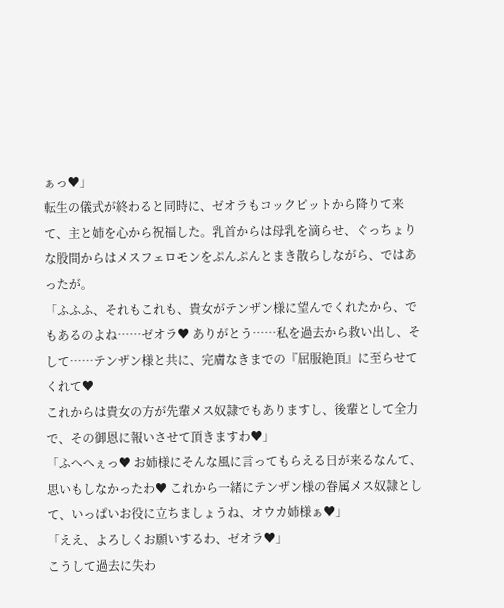ぁっ♥」
転生の儀式が終わると同時に、ゼオラもコックピットから降りて来て、主と姉を心から祝福した。乳首からは母乳を滴らせ、ぐっちょりな股間からはメスフェロモンをぷんぷんとまき散らしながら、ではあったが。
「ふふふ、それもこれも、貴女がテンザン様に望んでくれたから、でもあるのよね……ゼオラ♥ ありがとう……私を過去から救い出し、そして……テンザン様と共に、完膚なきまでの『屈服絶頂』に至らせてくれて♥
これからは貴女の方が先輩メス奴隷でもありますし、後輩として全力で、その御恩に報いさせて頂きますわ♥」
「ふへへぇっ♥ お姉様にそんな風に言ってもらえる日が来るなんて、思いもしなかったわ♥ これから一緒にテンザン様の眷属メス奴隷として、いっぱいお役に立ちましょうね、オウカ姉様ぁ♥」
「ええ、よろしくお願いするわ、ゼオラ♥」
こうして過去に失わ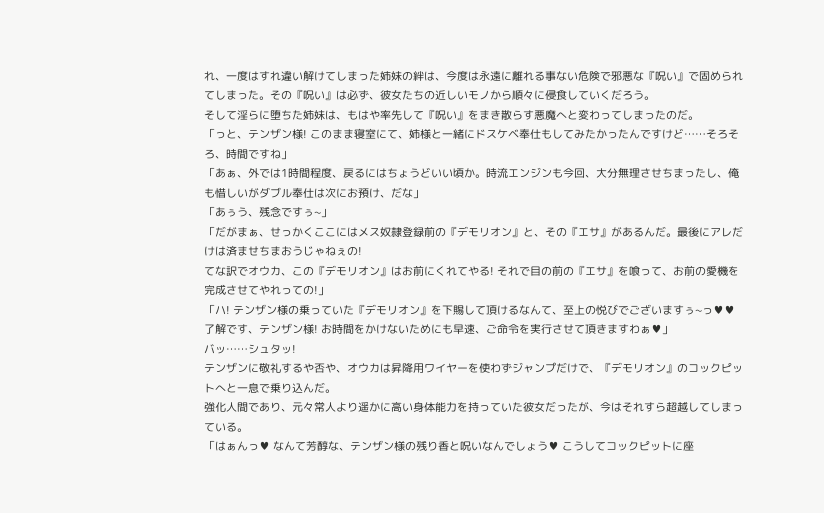れ、一度はすれ違い解けてしまった姉妹の絆は、今度は永遠に離れる事ない危険で邪悪な『呪い』で固められてしまった。その『呪い』は必ず、彼女たちの近しいモノから順々に侵食していくだろう。
そして淫らに堕ちた姉妹は、もはや率先して『呪い』をまき散らす悪魔へと変わってしまったのだ。
「っと、テンザン様! このまま寝室にて、姉様と一緒にドスケベ奉仕もしてみたかったんですけど……そろそろ、時間ですね」
「あぁ、外では1時間程度、戻るにはちょうどいい頃か。時流エンジンも今回、大分無理させちまったし、俺も惜しいがダブル奉仕は次にお預け、だな」
「あぅう、残念ですぅ~」
「だがまぁ、せっかくここにはメス奴隷登録前の『デモリオン』と、その『エサ』があるんだ。最後にアレだけは済ませちまおうじゃねぇの!
てな訳でオウカ、この『デモリオン』はお前にくれてやる! それで目の前の『エサ』を喰って、お前の愛機を完成させてやれっての!」
「ハ! テンザン様の乗っていた『デモリオン』を下賜して頂けるなんて、至上の悦びでございますぅ~っ♥♥
了解です、テンザン様! お時間をかけないためにも早速、ご命令を実行させて頂きますわぁ♥」
バッ……シュタッ!
テンザンに敬礼するや否や、オウカは昇降用ワイヤーを使わずジャンプだけで、『デモリオン』のコックピットへと一息で乗り込んだ。
強化人間であり、元々常人より遥かに高い身体能力を持っていた彼女だったが、今はそれすら超越してしまっている。
「はぁんっ♥ なんて芳醇な、テンザン様の残り香と呪いなんでしょう♥ こうしてコックピットに座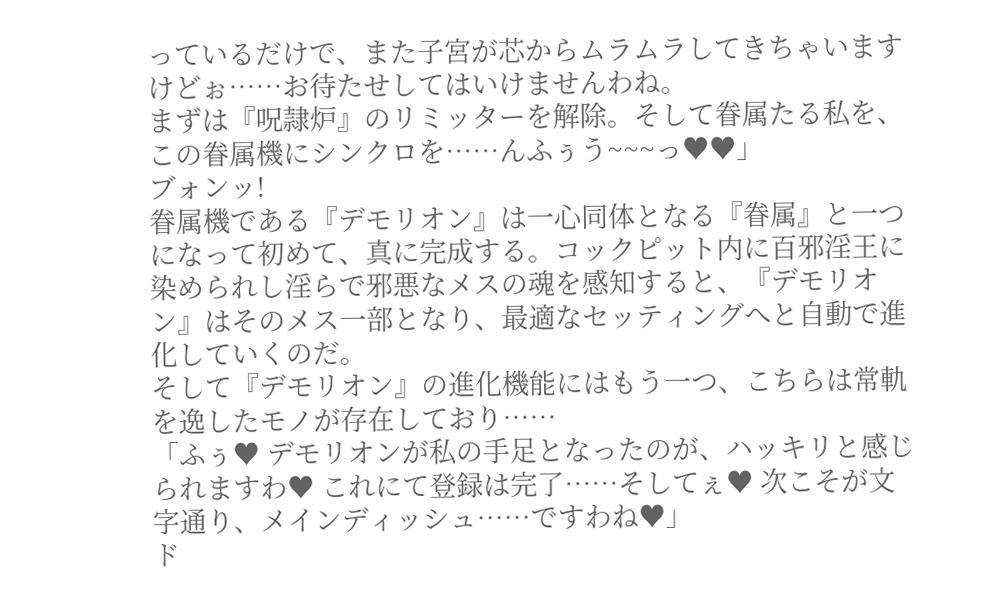っているだけで、また子宮が芯からムラムラしてきちゃいますけどぉ……お待たせしてはいけませんわね。
まずは『呪隷炉』のリミッターを解除。そして眷属たる私を、この眷属機にシンクロを……んふぅう~~~っ♥♥」
ブォンッ!
眷属機である『デモリオン』は一心同体となる『眷属』と一つになって初めて、真に完成する。コックピット内に百邪淫王に染められし淫らで邪悪なメスの魂を感知すると、『デモリオン』はそのメス一部となり、最適なセッティングへと自動で進化していくのだ。
そして『デモリオン』の進化機能にはもう一つ、こちらは常軌を逸したモノが存在しており……
「ふぅ♥ デモリオンが私の手足となったのが、ハッキリと感じられますわ♥ これにて登録は完了……そしてぇ♥ 次こそが文字通り、メインディッシュ……ですわね♥」
ド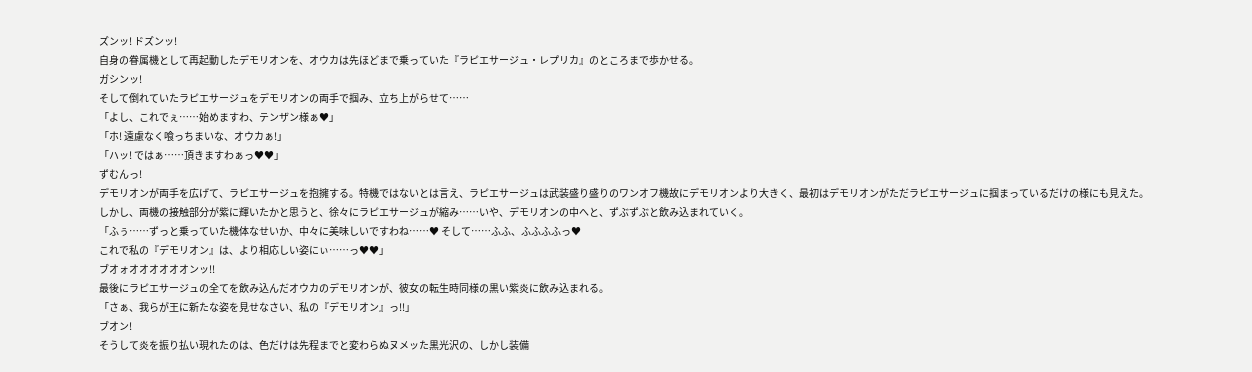ズンッ! ドズンッ!
自身の眷属機として再起動したデモリオンを、オウカは先ほどまで乗っていた『ラピエサージュ・レプリカ』のところまで歩かせる。
ガシンッ!
そして倒れていたラピエサージュをデモリオンの両手で掴み、立ち上がらせて……
「よし、これでぇ……始めますわ、テンザン様ぁ♥」
「ホ! 遠慮なく喰っちまいな、オウカぁ!」
「ハッ! ではぁ……頂きますわぁっ♥♥」
ずむんっ!
デモリオンが両手を広げて、ラピエサージュを抱擁する。特機ではないとは言え、ラピエサージュは武装盛り盛りのワンオフ機故にデモリオンより大きく、最初はデモリオンがただラピエサージュに掴まっているだけの様にも見えた。
しかし、両機の接触部分が紫に輝いたかと思うと、徐々にラピエサージュが縮み……いや、デモリオンの中へと、ずぶずぶと飲み込まれていく。
「ふぅ……ずっと乗っていた機体なせいか、中々に美味しいですわね……♥ そして……ふふ、ふふふふっ♥
これで私の『デモリオン』は、より相応しい姿にぃ……っ♥♥」
ブオォオオオオオオンッ!!
最後にラピエサージュの全てを飲み込んだオウカのデモリオンが、彼女の転生時同様の黒い紫炎に飲み込まれる。
「さぁ、我らが王に新たな姿を見せなさい、私の『デモリオン』っ!!」
ブオン!
そうして炎を振り払い現れたのは、色だけは先程までと変わらぬヌメッた黒光沢の、しかし装備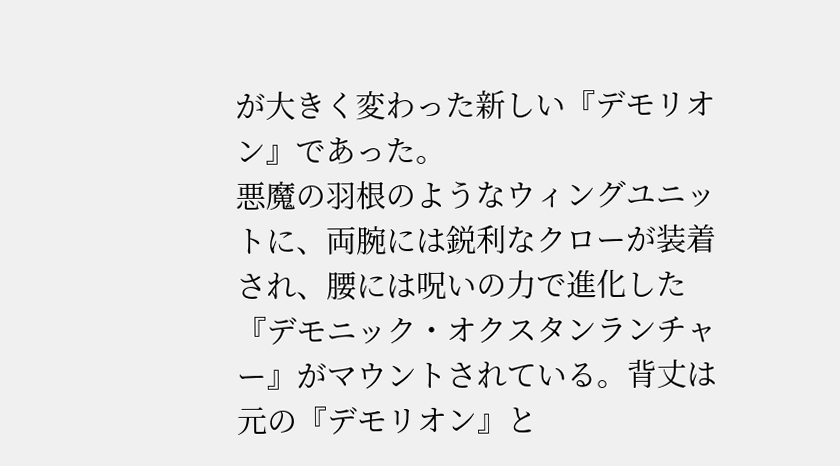が大きく変わった新しい『デモリオン』であった。
悪魔の羽根のようなウィングユニットに、両腕には鋭利なクローが装着され、腰には呪いの力で進化した『デモニック・オクスタンランチャー』がマウントされている。背丈は元の『デモリオン』と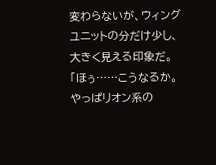変わらないが、ウィングユニットの分だけ少し、大きく見える印象だ。
「ほぅ……こうなるか。やっぱリオン系の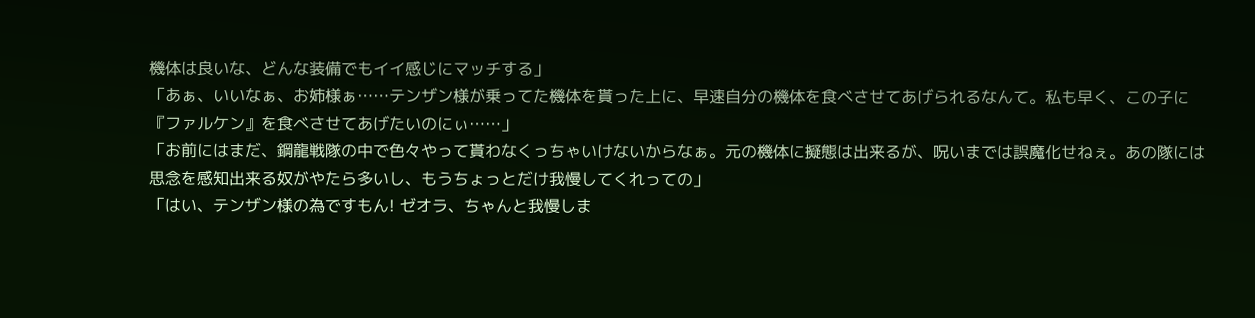機体は良いな、どんな装備でもイイ感じにマッチする」
「あぁ、いいなぁ、お姉様ぁ……テンザン様が乗ってた機体を貰った上に、早速自分の機体を食べさせてあげられるなんて。私も早く、この子に『ファルケン』を食べさせてあげたいのにぃ……」
「お前にはまだ、鋼龍戦隊の中で色々やって貰わなくっちゃいけないからなぁ。元の機体に擬態は出来るが、呪いまでは誤魔化せねぇ。あの隊には思念を感知出来る奴がやたら多いし、もうちょっとだけ我慢してくれっての」
「はい、テンザン様の為ですもん! ゼオラ、ちゃんと我慢しま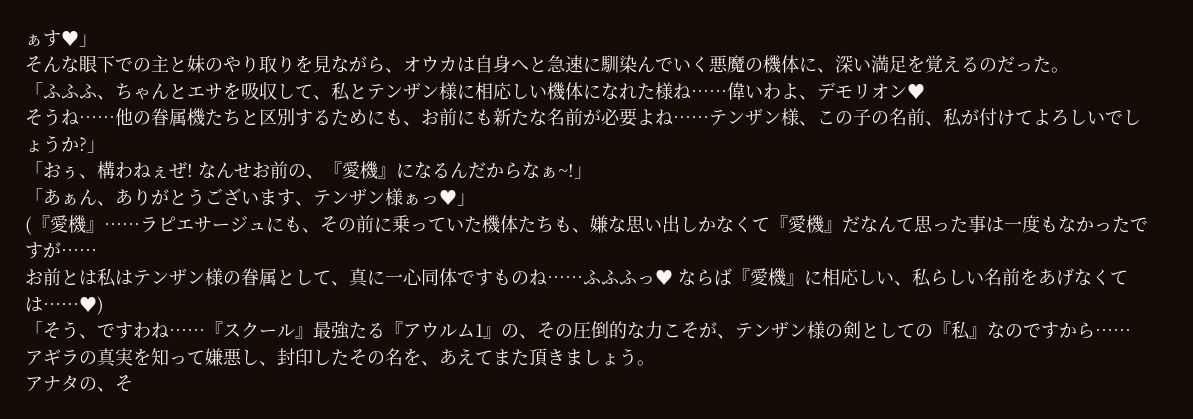ぁす♥」
そんな眼下での主と妹のやり取りを見ながら、オウカは自身へと急速に馴染んでいく悪魔の機体に、深い満足を覚えるのだった。
「ふふふ、ちゃんとエサを吸収して、私とテンザン様に相応しい機体になれた様ね……偉いわよ、デモリオン♥
そうね……他の眷属機たちと区別するためにも、お前にも新たな名前が必要よね……テンザン様、この子の名前、私が付けてよろしいでしょうか?」
「おぅ、構わねぇぜ! なんせお前の、『愛機』になるんだからなぁ~!」
「あぁん、ありがとうございます、テンザン様ぁっ♥」
(『愛機』……ラピエサージュにも、その前に乗っていた機体たちも、嫌な思い出しかなくて『愛機』だなんて思った事は一度もなかったですが……
お前とは私はテンザン様の眷属として、真に一心同体ですものね……ふふふっ♥ ならば『愛機』に相応しい、私らしい名前をあげなくては……♥)
「そう、ですわね……『スクール』最強たる『アウルム1』の、その圧倒的な力こそが、テンザン様の剣としての『私』なのですから……
アギラの真実を知って嫌悪し、封印したその名を、あえてまた頂きましょう。
アナタの、そ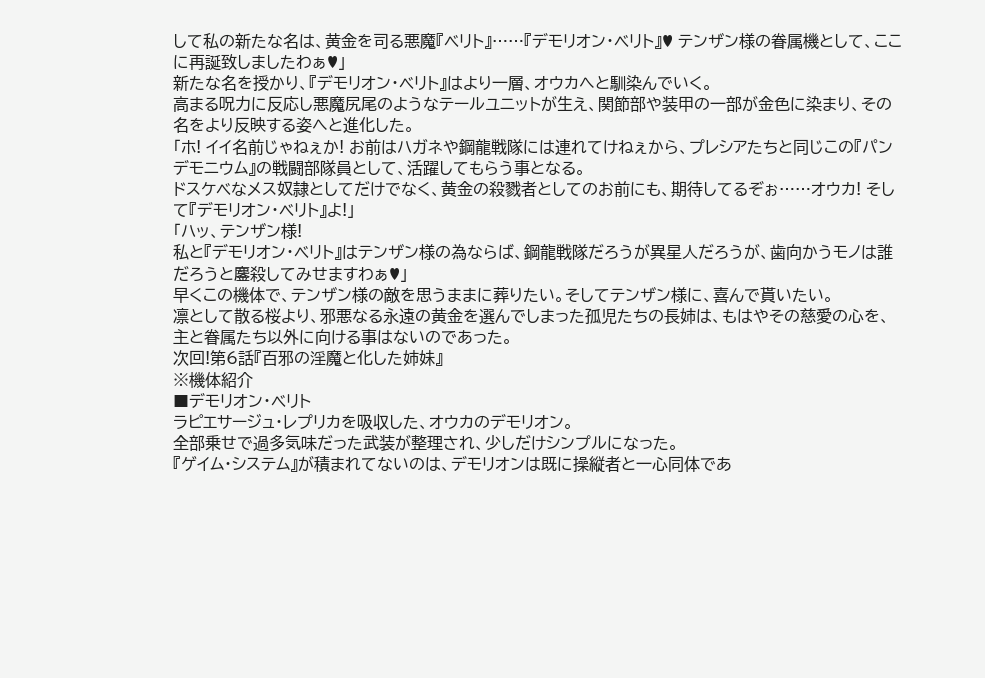して私の新たな名は、黄金を司る悪魔『ベリト』……『デモリオン・ベリト』♥ テンザン様の眷属機として、ここに再誕致しましたわぁ♥」
新たな名を授かり、『デモリオン・ベリト』はより一層、オウカへと馴染んでいく。
高まる呪力に反応し悪魔尻尾のようなテールユニットが生え、関節部や装甲の一部が金色に染まり、その名をより反映する姿へと進化した。
「ホ! イイ名前じゃねぇか! お前はハガネや鋼龍戦隊には連れてけねぇから、プレシアたちと同じこの『パンデモニウム』の戦闘部隊員として、活躍してもらう事となる。
ドスケベなメス奴隷としてだけでなく、黄金の殺戮者としてのお前にも、期待してるぞぉ……オウカ! そして『デモリオン・ベリト』よ!」
「ハッ、テンザン様!
私と『デモリオン・ベリト』はテンザン様の為ならば、鋼龍戦隊だろうが異星人だろうが、歯向かうモノは誰だろうと鏖殺してみせますわぁ♥」
早くこの機体で、テンザン様の敵を思うままに葬りたい。そしてテンザン様に、喜んで貰いたい。
凛として散る桜より、邪悪なる永遠の黄金を選んでしまった孤児たちの長姉は、もはやその慈愛の心を、主と眷属たち以外に向ける事はないのであった。
次回!第6話『百邪の淫魔と化した姉妹』
※機体紹介
■デモリオン・ベリト
ラピエサージュ・レプリカを吸収した、オウカのデモリオン。
全部乗せで過多気味だった武装が整理され、少しだけシンプルになった。
『ゲイム・システム』が積まれてないのは、デモリオンは既に操縦者と一心同体であ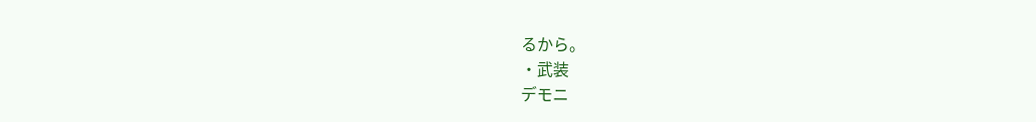るから。
・武装
デモニ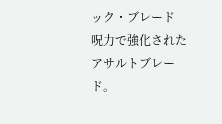ック・ブレード
呪力で強化されたアサルトブレード。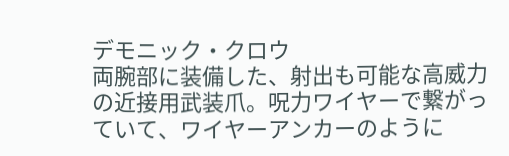デモニック・クロウ
両腕部に装備した、射出も可能な高威力の近接用武装爪。呪力ワイヤーで繋がっていて、ワイヤーアンカーのように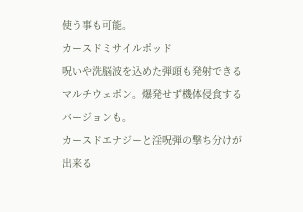使う事も可能。
カースドミサイルポッド
呪いや洗脳波を込めた弾頭も発射できるマルチウェポン。爆発せず機体侵食するバージョンも。
カースドエナジーと淫呪弾の撃ち分けが出来る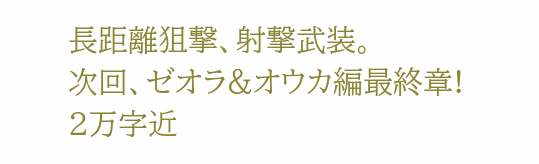長距離狙撃、射撃武装。
次回、ゼオラ&オウカ編最終章!
2万字近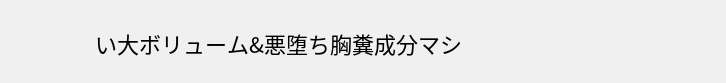い大ボリューム&悪堕ち胸糞成分マシ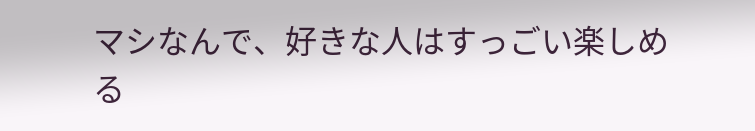マシなんで、好きな人はすっごい楽しめる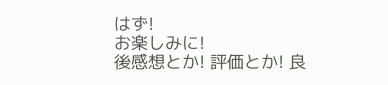はず!
お楽しみに!
後感想とか! 評価とか! 良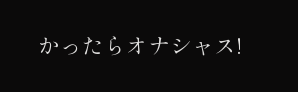かったらオナシャス!